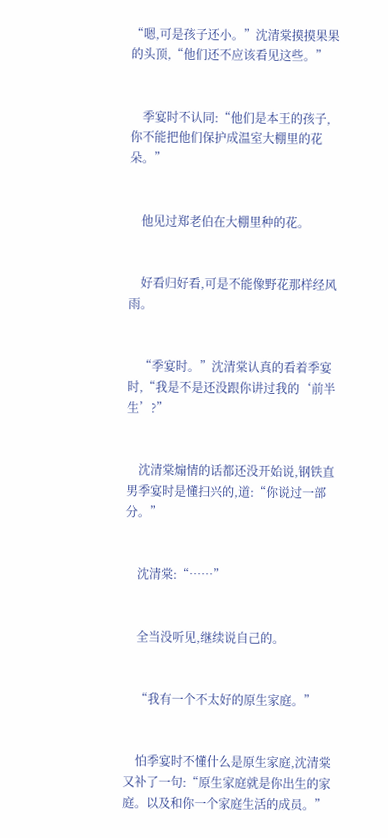“嗯,可是孩子还小。”沈清棠摸摸果果的头顶,“他们还不应该看见这些。”


    季宴时不认同:“他们是本王的孩子,你不能把他们保护成温室大棚里的花朵。”


    他见过郑老伯在大棚里种的花。


    好看归好看,可是不能像野花那样经风雨。


    “季宴时。”沈清棠认真的看着季宴时,“我是不是还没跟你讲过我的‘前半生’?”


    沈清棠煽情的话都还没开始说,钢铁直男季宴时是懂扫兴的,道:“你说过一部分。”


    沈清棠:“……”


    全当没听见,继续说自己的。


    “我有一个不太好的原生家庭。”


    怕季宴时不懂什么是原生家庭,沈清棠又补了一句:“原生家庭就是你出生的家庭。以及和你一个家庭生活的成员。”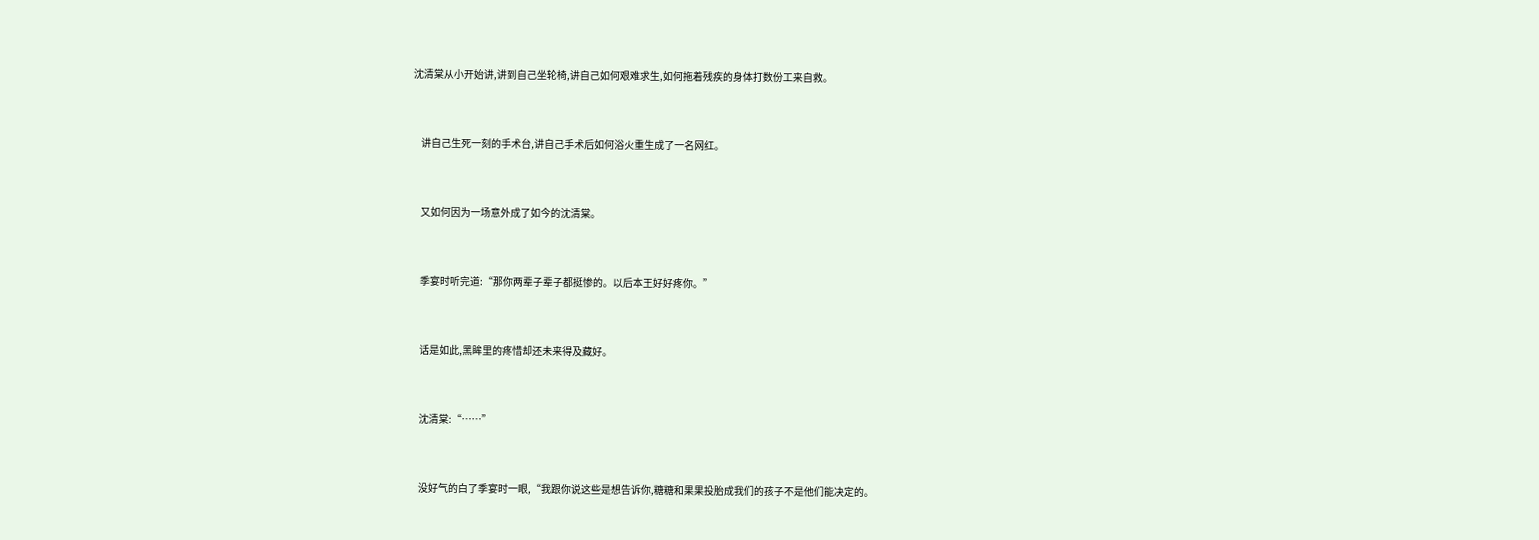沈清棠从小开始讲,讲到自己坐轮椅,讲自己如何艰难求生,如何拖着残疾的身体打数份工来自救。


    讲自己生死一刻的手术台,讲自己手术后如何浴火重生成了一名网红。


    又如何因为一场意外成了如今的沈清棠。


    季宴时听完道:“那你两辈子辈子都挺惨的。以后本王好好疼你。”


    话是如此,黑眸里的疼惜却还未来得及藏好。


    沈清棠:“……”


    没好气的白了季宴时一眼,“我跟你说这些是想告诉你,糖糖和果果投胎成我们的孩子不是他们能决定的。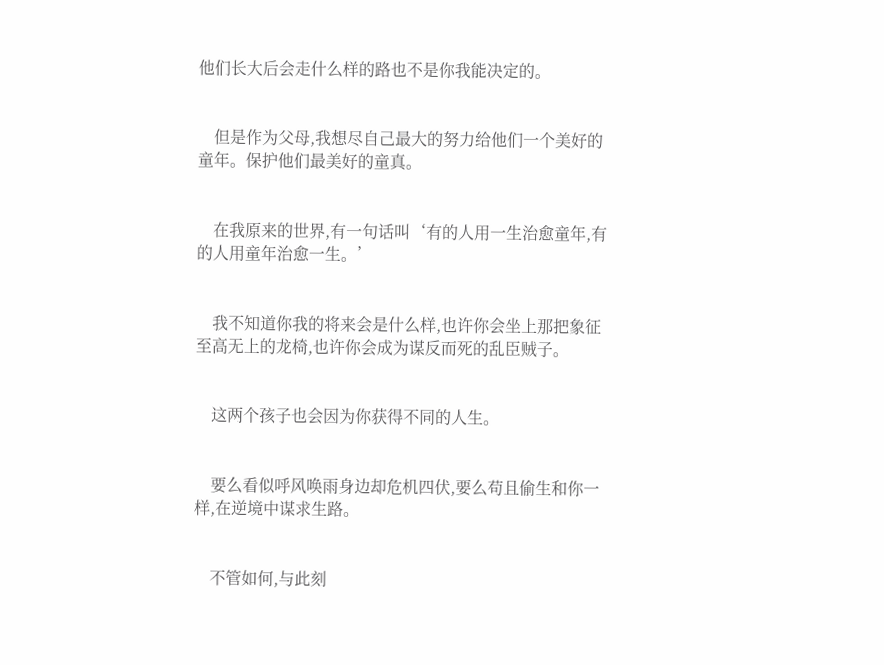他们长大后会走什么样的路也不是你我能决定的。


    但是作为父母,我想尽自己最大的努力给他们一个美好的童年。保护他们最美好的童真。


    在我原来的世界,有一句话叫‘有的人用一生治愈童年,有的人用童年治愈一生。’


    我不知道你我的将来会是什么样,也许你会坐上那把象征至高无上的龙椅,也许你会成为谋反而死的乱臣贼子。


    这两个孩子也会因为你获得不同的人生。


    要么看似呼风唤雨身边却危机四伏,要么苟且偷生和你一样,在逆境中谋求生路。


    不管如何,与此刻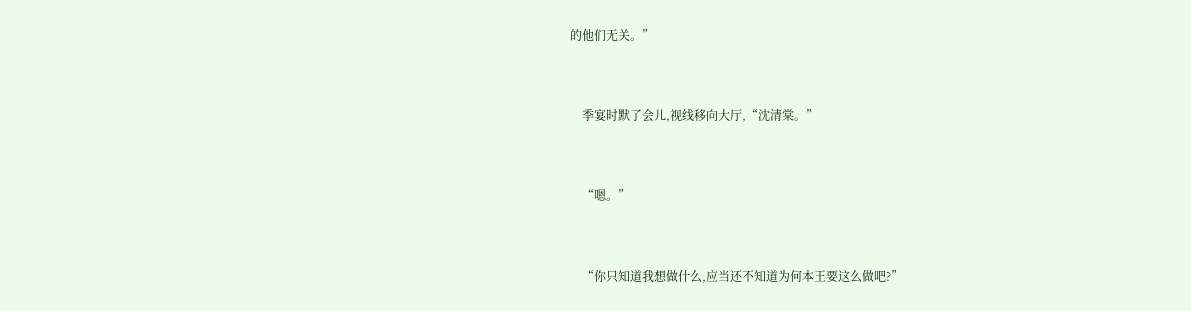的他们无关。”


    季宴时默了会儿,视线移向大厅,“沈清棠。”


    “嗯。”


    “你只知道我想做什么,应当还不知道为何本王要这么做吧?”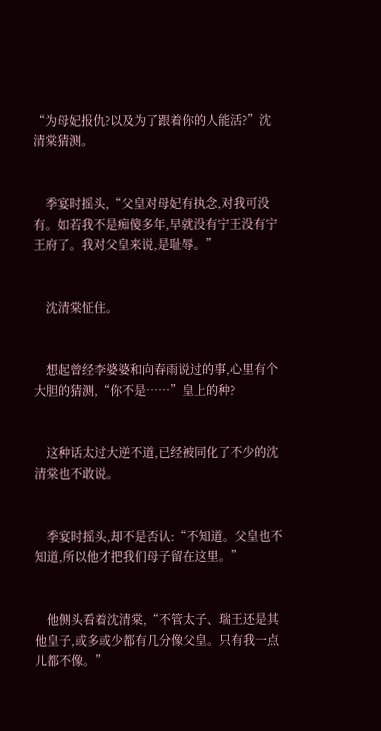“为母妃报仇?以及为了跟着你的人能活?”沈清棠猜测。


    季宴时摇头,“父皇对母妃有执念,对我可没有。如若我不是痴傻多年,早就没有宁王没有宁王府了。我对父皇来说,是耻辱。”


    沈清棠怔住。


    想起曾经李婆婆和向春雨说过的事,心里有个大胆的猜测,“你不是……”皇上的种?


    这种话太过大逆不道,已经被同化了不少的沈清棠也不敢说。


    季宴时摇头,却不是否认:“不知道。父皇也不知道,所以他才把我们母子留在这里。”


    他侧头看着沈清棠,“不管太子、瑞王还是其他皇子,或多或少都有几分像父皇。只有我一点儿都不像。”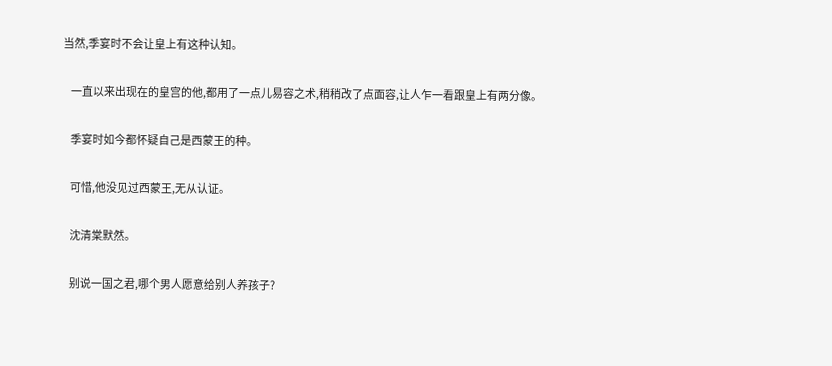当然,季宴时不会让皇上有这种认知。


    一直以来出现在的皇宫的他,都用了一点儿易容之术,稍稍改了点面容,让人乍一看跟皇上有两分像。


    季宴时如今都怀疑自己是西蒙王的种。


    可惜,他没见过西蒙王,无从认证。


    沈清棠默然。


    别说一国之君,哪个男人愿意给别人养孩子?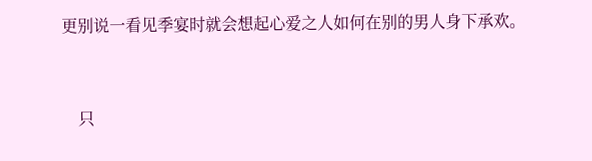更别说一看见季宴时就会想起心爱之人如何在别的男人身下承欢。


    只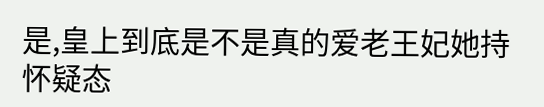是,皇上到底是不是真的爱老王妃她持怀疑态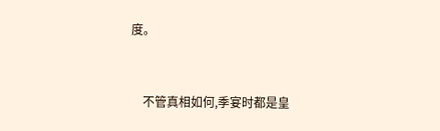度。


    不管真相如何,季宴时都是皇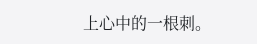上心中的一根刺。